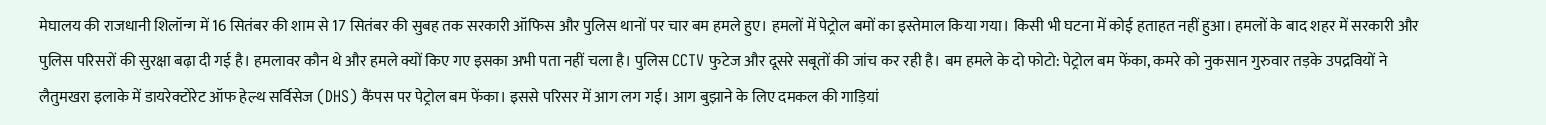मेघालय की राजधानी शिलॉन्ग में 16 सितंबर की शाम से 17 सितंबर की सुबह तक सरकारी ऑफिस और पुलिस थानों पर चार बम हमले हुए। हमलों में पेट्रोल बमों का इस्तेमाल किया गया। किसी भी घटना में कोई हताहत नहीं हुआ। हमलों के बाद शहर में सरकारी और पुलिस परिसरों की सुरक्षा बढ़ा दी गई है। हमलावर कौन थे और हमले क्यों किए गए इसका अभी पता नहीं चला है। पुलिस CCTV फुटेज और दूसरे सबूतों की जांच कर रही है। बम हमले के दो फोटो: पेट्रोल बम फेंका, कमरे को नुकसान गुरुवार तड़के उपद्रवियों ने लैतुमखरा इलाके में डायरेक्टोरेट ऑफ हेल्थ सर्विसेज (DHS) कैंपस पर पेट्रोल बम फेंका। इससे परिसर में आग लग गई। आग बुझाने के लिए दमकल की गाड़ियां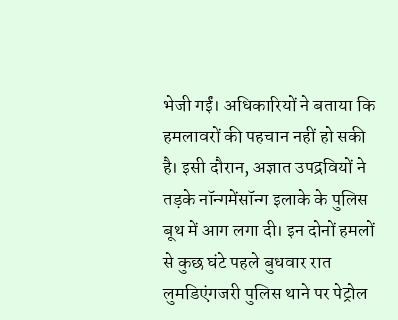भेजी गईं। अधिकारियों ने बताया कि हमलावरों की पहचान नहीं हो सकी है। इसी दौरान, अज्ञात उपद्रवियों ने तड़के नॉन्गमेंसॉन्ग इलाके के पुलिस बूथ में आग लगा दी। इन दोनों हमलों से कुछ घंटे पहले बुधवार रात लुमडिएंगजरी पुलिस थाने पर पेट्रोल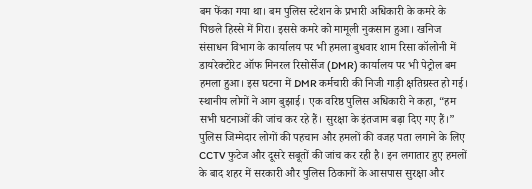बम फेंका गया था। बम पुलिस स्टेशन के प्रभारी अधिकारी के कमरे के पिछले हिस्से में गिरा। इससे कमरे को मामूली नुकसान हुआ। खनिज संसाधन विभाग के कार्यालय पर भी हमला बुधवार शाम रिसा कॉलोनी में डायरेक्टोरेट ऑफ मिनरल रिसोर्सेज (DMR) कार्यालय पर भी पेट्रोल बम हमला हुआ। इस घटना में DMR कर्मचारी की निजी गाड़ी क्षतिग्रस्त हो गई। स्थानीय लोगों ने आग बुझाई। एक वरिष्ठ पुलिस अधिकारी ने कहा, “हम सभी घटनाओं की जांच कर रहे हैं। सुरक्षा के इंतजाम बढ़ा दिए गए हैं।” पुलिस जिम्मेदार लोगों की पहचान और हमलों की वजह पता लगाने के लिए CCTV फुटेज और दूसरे सबूतों की जांच कर रही है। इन लगातार हुए हमलों के बाद शहर में सरकारी और पुलिस ठिकानों के आसपास सुरक्षा और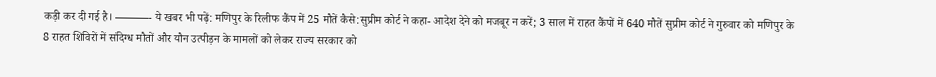कड़ी कर दी गई है। ———- ये खबर भी पढ़ें: मणिपुर के रिलीफ कैंप में 25 मौतें कैसे:सुप्रीम कोर्ट ने कहा- आदेश देने को मजबूर न करें; 3 साल में राहत कैंपों में 640 मौतें सुप्रीम कोर्ट ने गुरुवार को मणिपुर के 8 राहत शिविरों में संदिग्ध मौतों और यौन उत्पीड़न के मामलों को लेकर राज्य सरकार को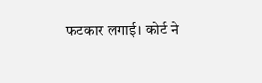फटकार लगाई। कोर्ट ने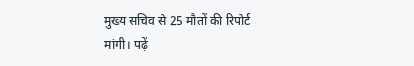मुख्य सचिव से 25 मौतों की रिपोर्ट मांगी। पढ़ें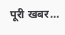पूरी खबर…